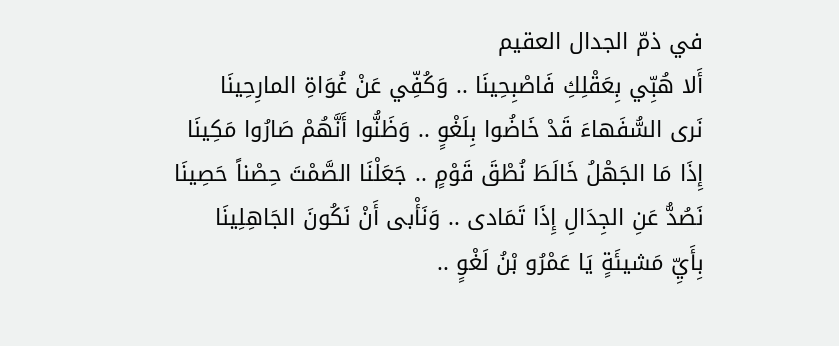في ذمّ الجدال العقيم
أَلا هُبِّي بِعَقْلِكِ فَاصْبِحِينَا .. وَكُفِّي عَنْ غُوَاةِ المارِحِينَا
نَرى السُّفَهاءَ قَدْ خَاضُوا بِلَغْوٍ .. وَظَنُّوا أَنَّهُمْ صَارُوا مَكِينَا
إِذَا مَا الجَهْلُ خَالَطَ نُطْقَ قَوْمٍ .. جَعَلْنَا الصَّمْتَ حِصْناً حَصِينَا
نَصُدُّ عَنِ الجِدَالِ إِذَا تَمَادى .. وَنَأْبى أَنْ نَكُونَ الجَاهِلِينَا
بِأَيِّ مَشيئَةٍ يَا عَمْرُو بْنُ لَغْوٍ ..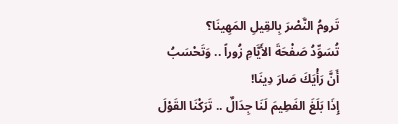تَرومُ النَّصْرَ بِالقِيلِ المَهِينَا؟
تُسَوِّدُ صَفْحَةَ الأَيَّامِ زُوراً .. وَتَحْسَبُ أَنَّ رَأْيَكَ صَارَ دِينَا!
إِذَا بَلَغَ الفَطِيمَ لَنَا جِدَالٌ .. تَرَكْنَا القَوْلَ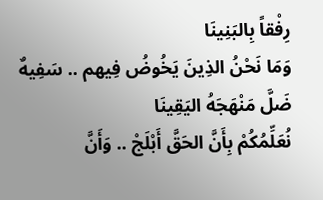رِفْقاً بِالبَنِينَا
وَمَا نَحْنُ الذِينَ يَخُوضُ فِيهم .. سَفِيهٌ ضَلَّ مَنْهَجَهُ اليَقِينَا
نُعَلِّمُكُمْ بِأَنَّ الحَقَّ أَبْلَجْ .. وَأَنَّ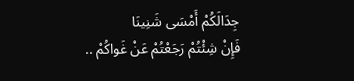جِدَالَكُمْ أَمْسَى شَنِينَا
فَإِنْ شِئْتُمْ رَجَعْتُمْ عَنْ غَواكُمْ ..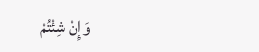وَإِنْ شِئْتُمْ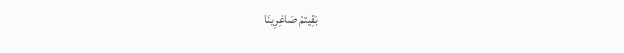بَقِيتمْ صَاغِرِينَا